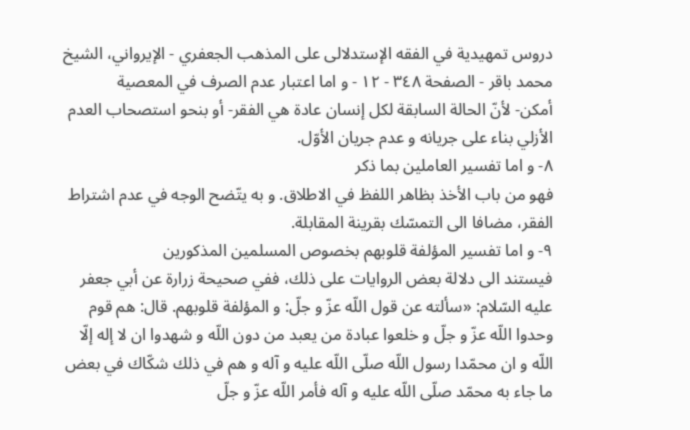دروس تمهيدية في الفقه الإستدلالى على المذهب الجعفري - الإيرواني، الشيخ محمد باقر - الصفحة ٣٤٨ - ١٢ - و اما اعتبار عدم الصرف في المعصية
أمكن- لأنّ الحالة السابقة لكل إنسان عادة هي الفقر- أو بنحو استصحاب العدم الأزلي بناء على جريانه و عدم جريان الأوّل.
٨- و اما تفسير العاملين بما ذكر
فهو من باب الأخذ بظاهر اللفظ في الاطلاق. و به يتّضح الوجه في عدم اشتراط الفقر، مضافا الى التمسّك بقرينة المقابلة.
٩- و اما تفسير المؤلفة قلوبهم بخصوص المسلمين المذكورين
فيستند الى دلالة بعض الروايات على ذلك، ففي صحيحة زرارة عن أبي جعفر عليه السّلام: «سألته عن قول اللّه عزّ و جلّ: و المؤلفة قلوبهم. قال: هم قوم وحدوا اللّه عزّ و جلّ و خلعوا عبادة من يعبد من دون اللّه و شهدوا ان لا إله إلّا اللّه و ان محمّدا رسول اللّه صلّى اللّه عليه و آله و هم في ذلك شكّاك في بعض ما جاء به محمّد صلّى اللّه عليه و آله فأمر اللّه عزّ و جلّ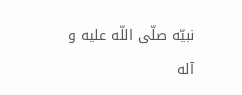نبيّه صلّى اللّه عليه و آله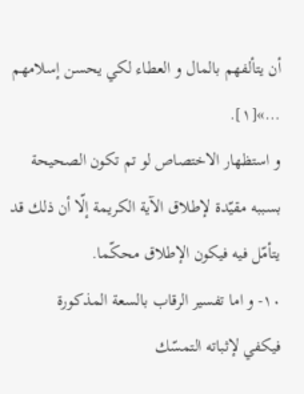أن يتألفهم بالمال و العطاء لكي يحسن إسلامهم ...»[١].
و استظهار الاختصاص لو تم تكون الصحيحة بسببه مقيّدة لإطلاق الآية الكريمة إلّا أن ذلك قد يتأمّل فيه فيكون الإطلاق محكّما.
١٠- و اما تفسير الرقاب بالسعة المذكورة
فيكفي لإثباته التمسّك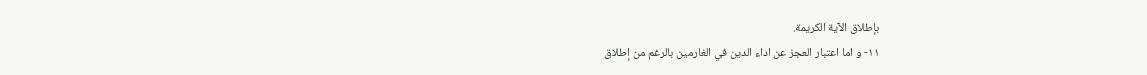بإطلاق الآية الكريمة.
١١- و اما اعتبار العجز عن اداء الدين في الغارمين بالرغم من إطلاق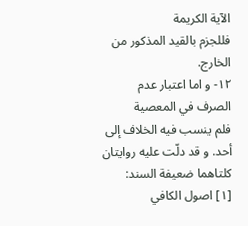الآية الكريمة
فللجزم بالقيد المذكور من الخارج.
١٢- و اما اعتبار عدم الصرف في المعصية
فلم ينسب فيه الخلاف إلى أحد. و قد دلّت عليه روايتان كلتاهما ضعيفة السند:
[١] اصول الكافي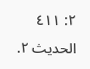٢: ٤١١ الحديث ٢.